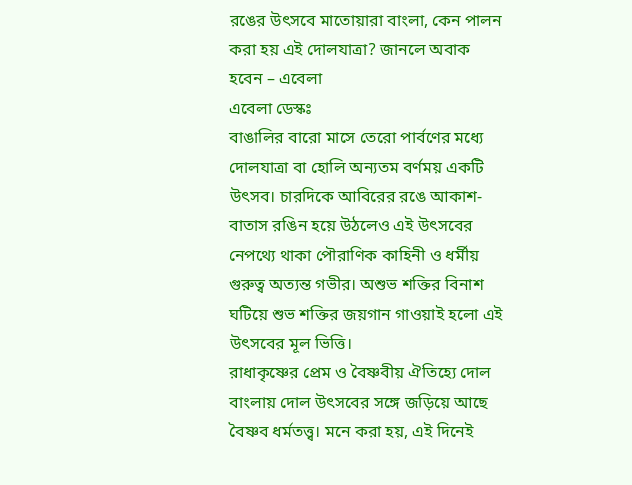রঙের উৎসবে মাতোয়ারা বাংলা, কেন পালন করা হয় এই দোলযাত্রা? জানলে অবাক হবেন – এবেলা
এবেলা ডেস্কঃ
বাঙালির বারো মাসে তেরো পার্বণের মধ্যে দোলযাত্রা বা হোলি অন্যতম বর্ণময় একটি উৎসব। চারদিকে আবিরের রঙে আকাশ-বাতাস রঙিন হয়ে উঠলেও এই উৎসবের নেপথ্যে থাকা পৌরাণিক কাহিনী ও ধর্মীয় গুরুত্ব অত্যন্ত গভীর। অশুভ শক্তির বিনাশ ঘটিয়ে শুভ শক্তির জয়গান গাওয়াই হলো এই উৎসবের মূল ভিত্তি।
রাধাকৃষ্ণের প্রেম ও বৈষ্ণবীয় ঐতিহ্যে দোল
বাংলায় দোল উৎসবের সঙ্গে জড়িয়ে আছে বৈষ্ণব ধর্মতত্ত্ব। মনে করা হয়, এই দিনেই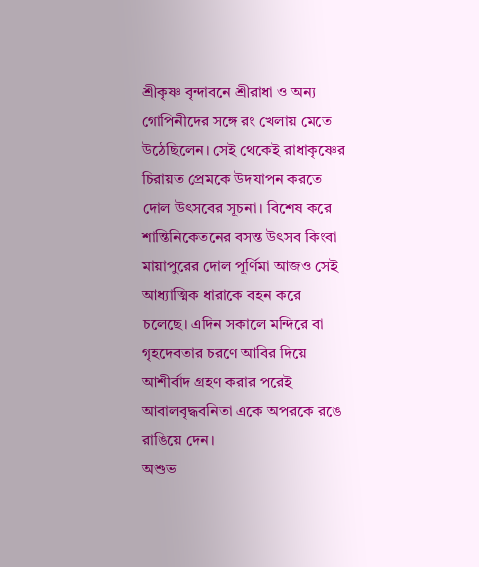শ্রীকৃষ্ণ বৃন্দাবনে শ্রীরাধা ও অন্য গোপিনীদের সঙ্গে রং খেলায় মেতে উঠেছিলেন। সেই থেকেই রাধাকৃষ্ণের চিরায়ত প্রেমকে উদযাপন করতে দোল উৎসবের সূচনা। বিশেষ করে শান্তিনিকেতনের বসন্ত উৎসব কিংবা মায়াপুরের দোল পূর্ণিমা আজও সেই আধ্যাত্মিক ধারাকে বহন করে চলেছে। এদিন সকালে মন্দিরে বা গৃহদেবতার চরণে আবির দিয়ে আশীর্বাদ গ্রহণ করার পরেই আবালবৃদ্ধবনিতা একে অপরকে রঙে রাঙিয়ে দেন।
অশুভ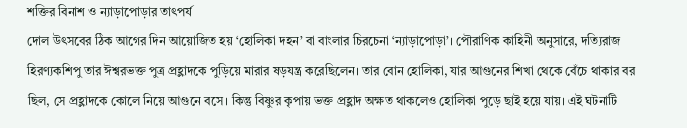শক্তির বিনাশ ও ন্যাড়াপোড়ার তাৎপর্য
দোল উৎসবের ঠিক আগের দিন আয়োজিত হয় ‘হোলিকা দহন’ বা বাংলার চিরচেনা ‘ন্যাড়াপোড়া’। পৌরাণিক কাহিনী অনুসারে, দত্যিরাজ হিরণ্যকশিপু তার ঈশ্বরভক্ত পুত্র প্রহ্লাদকে পুড়িয়ে মারার ষড়যন্ত্র করেছিলেন। তার বোন হোলিকা, যার আগুনের শিখা থেকে বেঁচে থাকার বর ছিল, সে প্রহ্লাদকে কোলে নিয়ে আগুনে বসে। কিন্তু বিষ্ণুর কৃপায় ভক্ত প্রহ্লাদ অক্ষত থাকলেও হোলিকা পুড়ে ছাই হয়ে যায়। এই ঘটনাটি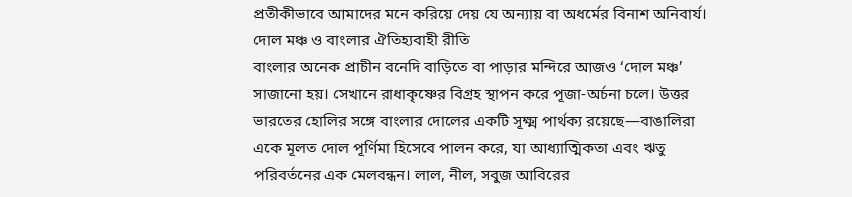প্রতীকীভাবে আমাদের মনে করিয়ে দেয় যে অন্যায় বা অধর্মের বিনাশ অনিবার্য।
দোল মঞ্চ ও বাংলার ঐতিহ্যবাহী রীতি
বাংলার অনেক প্রাচীন বনেদি বাড়িতে বা পাড়ার মন্দিরে আজও ‘দোল মঞ্চ’ সাজানো হয়। সেখানে রাধাকৃষ্ণের বিগ্রহ স্থাপন করে পূজা-অর্চনা চলে। উত্তর ভারতের হোলির সঙ্গে বাংলার দোলের একটি সূক্ষ্ম পার্থক্য রয়েছে—বাঙালিরা একে মূলত দোল পূর্ণিমা হিসেবে পালন করে, যা আধ্যাত্মিকতা এবং ঋতু পরিবর্তনের এক মেলবন্ধন। লাল, নীল, সবুজ আবিরের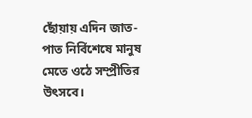ছোঁয়ায় এদিন জাত-পাত নির্বিশেষে মানুষ মেতে ওঠে সম্প্রীতির উৎসবে।